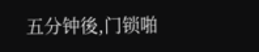五分钟後,门锁啪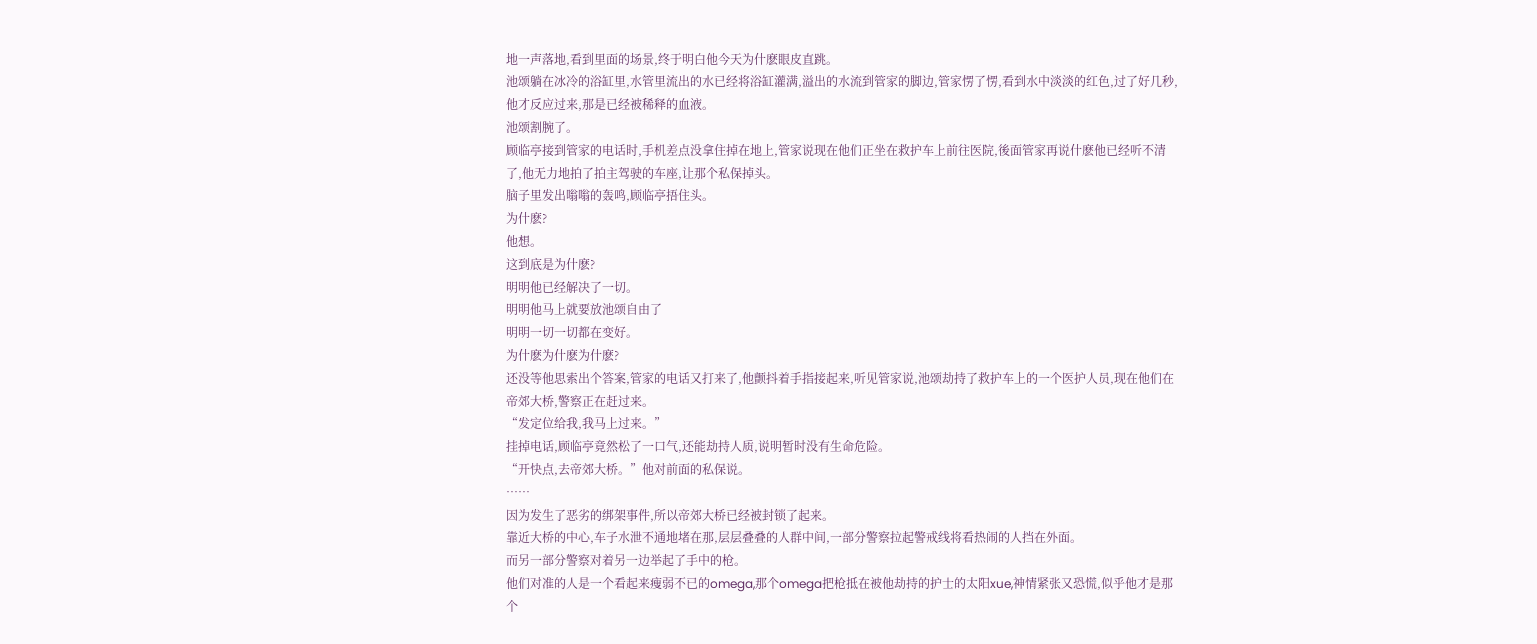地一声落地,看到里面的场景,终于明白他今天为什麽眼皮直跳。
池颂躺在冰冷的浴缸里,水管里流出的水已经将浴缸灌满,溢出的水流到管家的脚边,管家愣了愣,看到水中淡淡的红色,过了好几秒,他才反应过来,那是已经被稀释的血液。
池颂割腕了。
顾临亭接到管家的电话时,手机差点没拿住掉在地上,管家说现在他们正坐在救护车上前往医院,後面管家再说什麽他已经听不清了,他无力地拍了拍主驾驶的车座,让那个私保掉头。
脑子里发出嗡嗡的轰鸣,顾临亭捂住头。
为什麽?
他想。
这到底是为什麽?
明明他已经解决了一切。
明明他马上就要放池颂自由了
明明一切一切都在变好。
为什麽为什麽为什麽?
还没等他思索出个答案,管家的电话又打来了,他颤抖着手指接起来,听见管家说,池颂劫持了救护车上的一个医护人员,现在他们在帝郊大桥,警察正在赶过来。
“发定位给我,我马上过来。”
挂掉电话,顾临亭竟然松了一口气,还能劫持人质,说明暂时没有生命危险。
“开快点,去帝郊大桥。”他对前面的私保说。
……
因为发生了恶劣的绑架事件,所以帝郊大桥已经被封锁了起来。
靠近大桥的中心,车子水泄不通地堵在那,层层叠叠的人群中间,一部分警察拉起警戒线将看热闹的人挡在外面。
而另一部分警察对着另一边举起了手中的枪。
他们对准的人是一个看起来瘦弱不已的omega,那个omega把枪抵在被他劫持的护士的太阳xue,神情紧张又恐慌,似乎他才是那个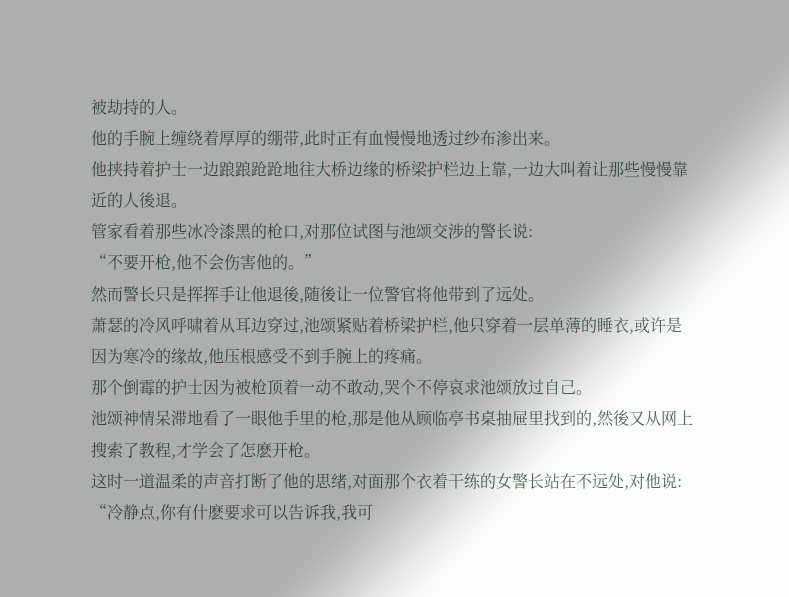被劫持的人。
他的手腕上缠绕着厚厚的绷带,此时正有血慢慢地透过纱布渗出来。
他挟持着护士一边踉踉跄跄地往大桥边缘的桥梁护栏边上靠,一边大叫着让那些慢慢靠近的人後退。
管家看着那些冰冷漆黑的枪口,对那位试图与池颂交涉的警长说:
“不要开枪,他不会伤害他的。”
然而警长只是挥挥手让他退後,随後让一位警官将他带到了远处。
萧瑟的冷风呼啸着从耳边穿过,池颂紧贴着桥梁护栏,他只穿着一层单薄的睡衣,或许是因为寒冷的缘故,他压根感受不到手腕上的疼痛。
那个倒霉的护士因为被枪顶着一动不敢动,哭个不停哀求池颂放过自己。
池颂神情呆滞地看了一眼他手里的枪,那是他从顾临亭书桌抽屉里找到的,然後又从网上搜索了教程,才学会了怎麽开枪。
这时一道温柔的声音打断了他的思绪,对面那个衣着干练的女警长站在不远处,对他说:
“冷静点,你有什麽要求可以告诉我,我可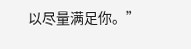以尽量满足你。”